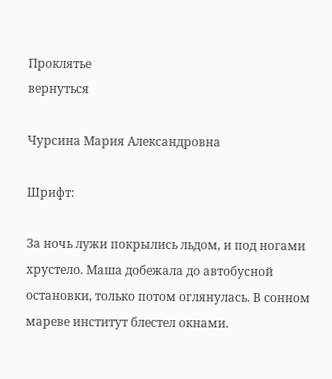Проклятье
вернуться

Чурсина Мария Александровна

Шрифт:

За ночь лужи покрылись льдом, и под ногами хрустело. Маша добежала до автобусной остановки, только потом оглянулась. В сонном мареве институт блестел окнами.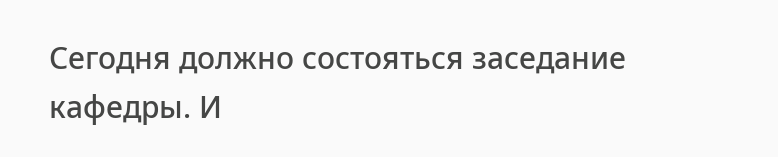Сегодня должно состояться заседание кафедры. И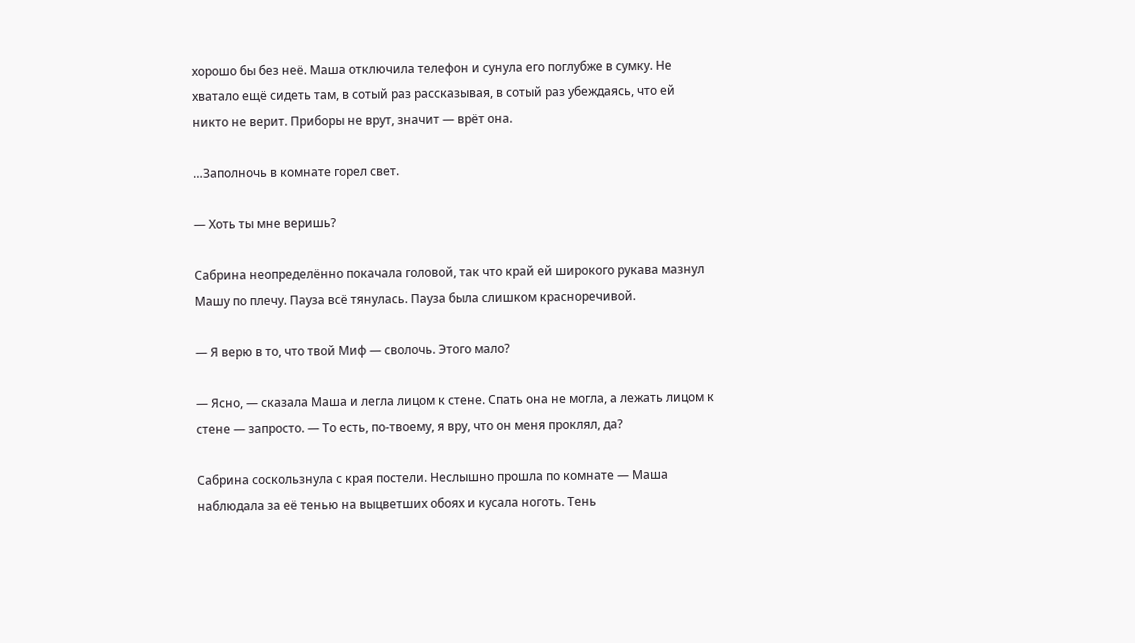хорошо бы без неё. Маша отключила телефон и сунула его поглубже в сумку. Не хватало ещё сидеть там, в сотый раз рассказывая, в сотый раз убеждаясь, что ей никто не верит. Приборы не врут, значит — врёт она.

…Заполночь в комнате горел свет.

— Хоть ты мне веришь?

Сабрина неопределённо покачала головой, так что край ей широкого рукава мазнул Машу по плечу. Пауза всё тянулась. Пауза была слишком красноречивой.

— Я верю в то, что твой Миф — сволочь. Этого мало?

— Ясно, — сказала Маша и легла лицом к стене. Спать она не могла, а лежать лицом к стене — запросто. — То есть, по-твоему, я вру, что он меня проклял, да?

Сабрина соскользнула с края постели. Неслышно прошла по комнате — Маша наблюдала за её тенью на выцветших обоях и кусала ноготь. Тень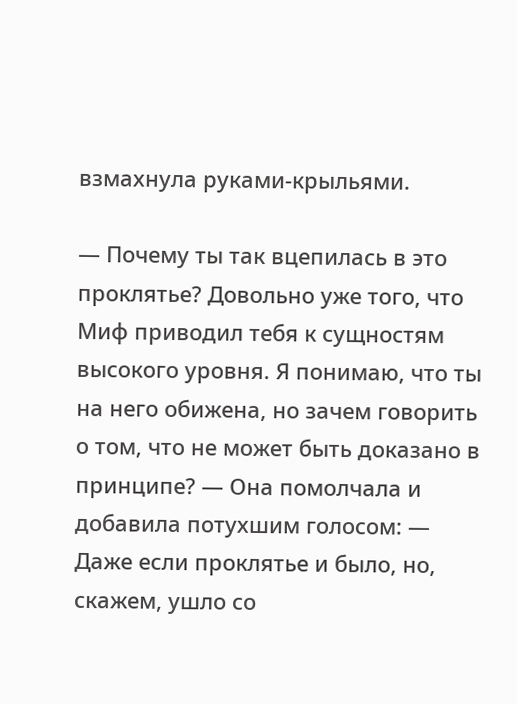взмахнула руками-крыльями.

— Почему ты так вцепилась в это проклятье? Довольно уже того, что Миф приводил тебя к сущностям высокого уровня. Я понимаю, что ты на него обижена, но зачем говорить о том, что не может быть доказано в принципе? — Она помолчала и добавила потухшим голосом: — Даже если проклятье и было, но, скажем, ушло со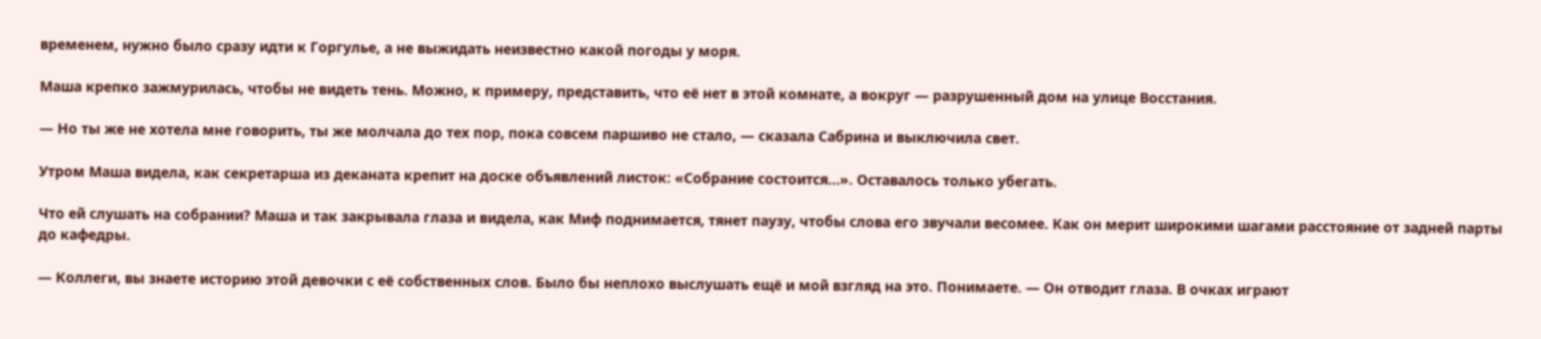временем, нужно было сразу идти к Горгулье, а не выжидать неизвестно какой погоды у моря.

Маша крепко зажмурилась, чтобы не видеть тень. Можно, к примеру, представить, что её нет в этой комнате, а вокруг — разрушенный дом на улице Восстания.

— Но ты же не хотела мне говорить, ты же молчала до тех пор, пока совсем паршиво не стало, — сказала Сабрина и выключила свет.

Утром Маша видела, как секретарша из деканата крепит на доске объявлений листок: «Собрание состоится…». Оставалось только убегать.

Что ей слушать на собрании? Маша и так закрывала глаза и видела, как Миф поднимается, тянет паузу, чтобы слова его звучали весомее. Как он мерит широкими шагами расстояние от задней парты до кафедры.

— Коллеги, вы знаете историю этой девочки с её собственных слов. Было бы неплохо выслушать ещё и мой взгляд на это. Понимаете. — Он отводит глаза. В очках играют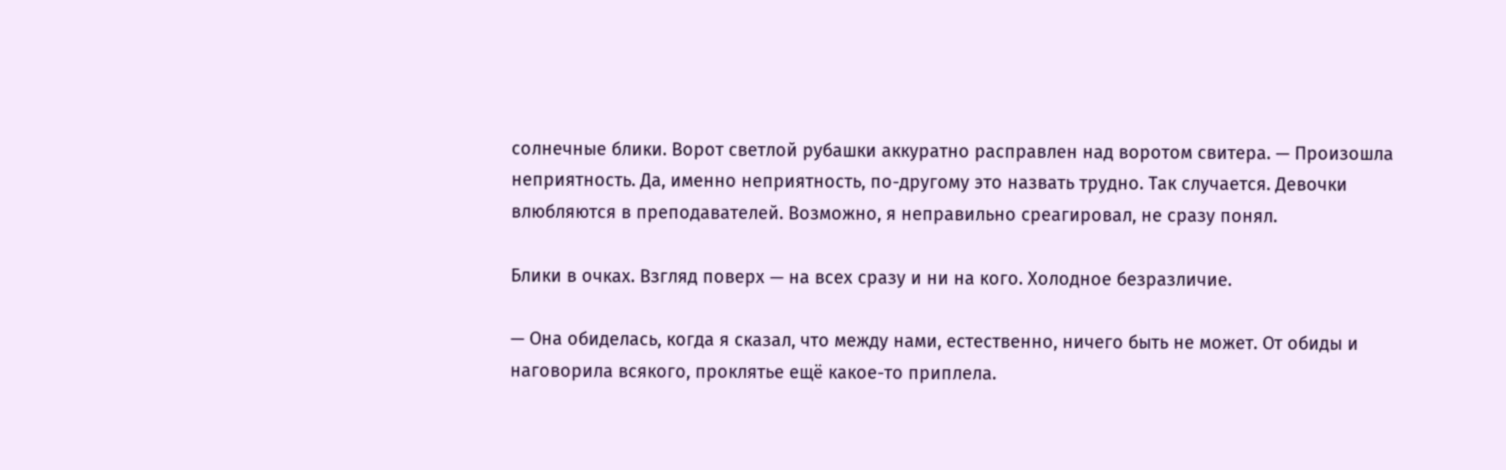солнечные блики. Ворот светлой рубашки аккуратно расправлен над воротом свитера. — Произошла неприятность. Да, именно неприятность, по-другому это назвать трудно. Так случается. Девочки влюбляются в преподавателей. Возможно, я неправильно среагировал, не сразу понял.

Блики в очках. Взгляд поверх — на всех сразу и ни на кого. Холодное безразличие.

— Она обиделась, когда я сказал, что между нами, естественно, ничего быть не может. От обиды и наговорила всякого, проклятье ещё какое-то приплела.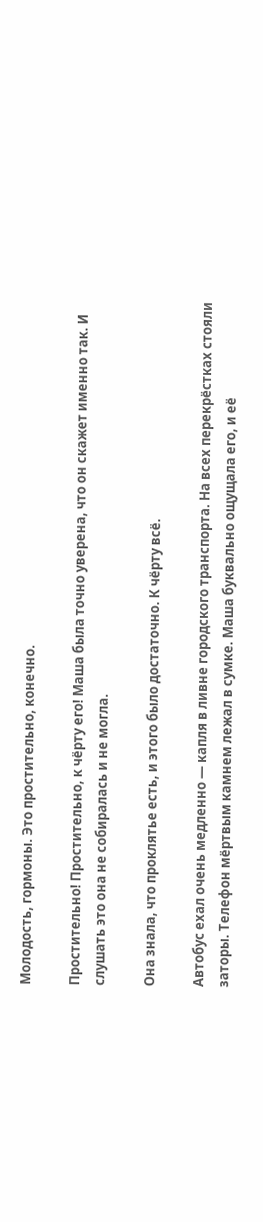Молодость, гормоны. Это простительно, конечно.

Простительно! Простительно, к чёрту его! Маша была точно уверена, что он скажет именно так. И слушать это она не собиралась и не могла.

Она знала, что проклятье есть, и этого было достаточно. К чёрту всё.

Автобус ехал очень медленно — капля в ливне городского транспорта. На всех перекрёстках стояли заторы. Телефон мёртвым камнем лежал в сумке. Маша буквально ощущала его, и её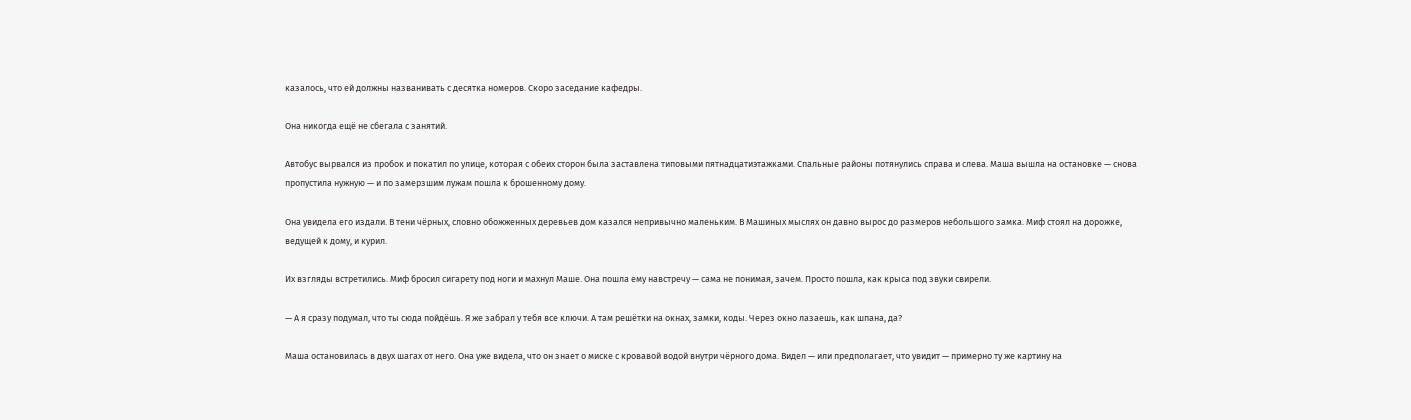казалось, что ей должны названивать с десятка номеров. Скоро заседание кафедры.

Она никогда ещё не сбегала с занятий.

Автобус вырвался из пробок и покатил по улице, которая с обеих сторон была заставлена типовыми пятнадцатиэтажками. Спальные районы потянулись справа и слева. Маша вышла на остановке — снова пропустила нужную — и по замерзшим лужам пошла к брошенному дому.

Она увидела его издали. В тени чёрных, словно обожженных деревьев дом казался непривычно маленьким. В Машиных мыслях он давно вырос до размеров небольшого замка. Миф стоял на дорожке, ведущей к дому, и курил.

Их взгляды встретились. Миф бросил сигарету под ноги и махнул Маше. Она пошла ему навстречу — сама не понимая, зачем. Просто пошла, как крыса под звуки свирели.

— А я сразу подумал, что ты сюда пойдёшь. Я же забрал у тебя все ключи. А там решётки на окнах, замки, коды. Через окно лазаешь, как шпана, да?

Маша остановилась в двух шагах от него. Она уже видела, что он знает о миске с кровавой водой внутри чёрного дома. Видел — или предполагает, что увидит — примерно ту же картину на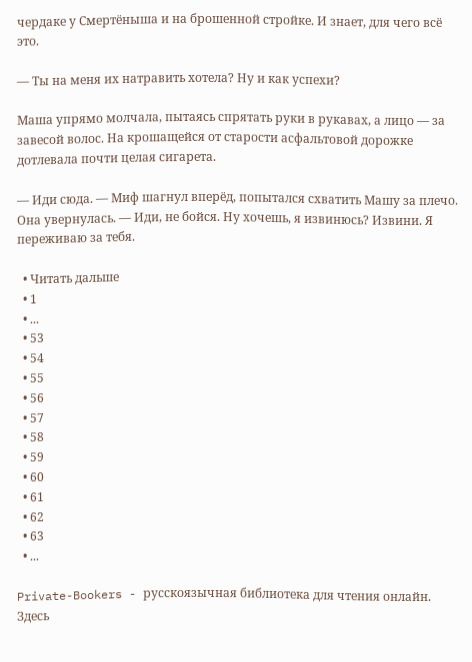чердаке у Смертёныша и на брошенной стройке. И знает, для чего всё это.

— Ты на меня их натравить хотела? Ну и как успехи?

Маша упрямо молчала, пытаясь спрятать руки в рукавах, а лицо — за завесой волос. На крошащейся от старости асфальтовой дорожке дотлевала почти целая сигарета.

— Иди сюда. — Миф шагнул вперёд, попытался схватить Машу за плечо. Она увернулась. — Иди, не бойся. Ну хочешь, я извинюсь? Извини. Я переживаю за тебя.

  • Читать дальше
  • 1
  • ...
  • 53
  • 54
  • 55
  • 56
  • 57
  • 58
  • 59
  • 60
  • 61
  • 62
  • 63
  • ...

Private-Bookers - русскоязычная библиотека для чтения онлайн. Здесь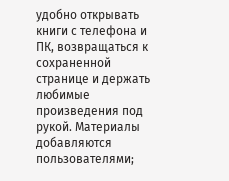удобно открывать книги с телефона и ПК, возвращаться к сохраненной странице и держать любимые произведения под рукой. Материалы добавляются пользователями;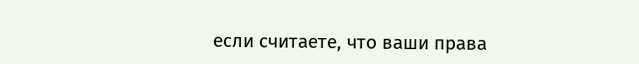если считаете, что ваши права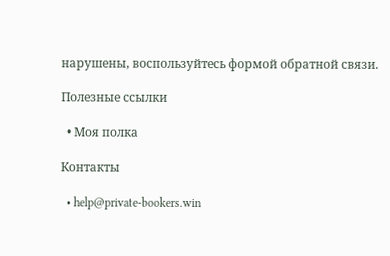нарушены, воспользуйтесь формой обратной связи.

Полезные ссылки

  • Моя полка

Контакты

  • help@private-bookers.win